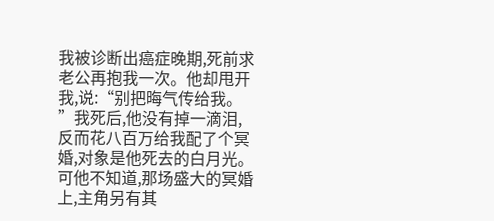我被诊断出癌症晚期,死前求老公再抱我一次。他却甩开我,说:“别把晦气传给我。
”我死后,他没有掉一滴泪,反而花八百万给我配了个冥婚,对象是他死去的白月光。
可他不知道,那场盛大的冥婚上,主角另有其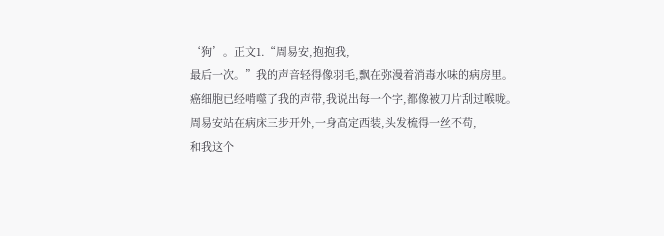‘狗’。正文1.“周易安,抱抱我,
最后一次。”我的声音轻得像羽毛,飘在弥漫着消毒水味的病房里。
癌细胞已经啃噬了我的声带,我说出每一个字,都像被刀片刮过喉咙。
周易安站在病床三步开外,一身高定西装,头发梳得一丝不苟,
和我这个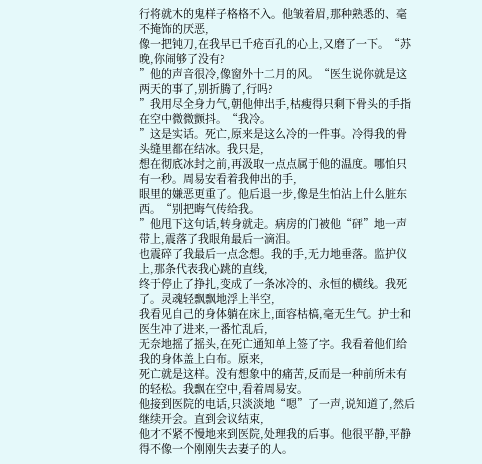行将就木的鬼样子格格不入。他皱着眉,那种熟悉的、毫不掩饰的厌恶,
像一把钝刀,在我早已千疮百孔的心上,又磨了一下。“苏晚,你闹够了没有?
”他的声音很冷,像窗外十二月的风。“医生说你就是这两天的事了,别折腾了,行吗?
”我用尽全身力气,朝他伸出手,枯瘦得只剩下骨头的手指在空中微微颤抖。“我冷。
”这是实话。死亡,原来是这么冷的一件事。冷得我的骨头缝里都在结冰。我只是,
想在彻底冰封之前,再汲取一点点属于他的温度。哪怕只有一秒。周易安看着我伸出的手,
眼里的嫌恶更重了。他后退一步,像是生怕沾上什么脏东西。“别把晦气传给我。
”他甩下这句话,转身就走。病房的门被他“砰”地一声带上,震落了我眼角最后一滴泪。
也震碎了我最后一点念想。我的手,无力地垂落。监护仪上,那条代表我心跳的直线,
终于停止了挣扎,变成了一条冰冷的、永恒的横线。我死了。灵魂轻飘飘地浮上半空,
我看见自己的身体躺在床上,面容枯槁,毫无生气。护士和医生冲了进来,一番忙乱后,
无奈地摇了摇头,在死亡通知单上签了字。我看着他们给我的身体盖上白布。原来,
死亡就是这样。没有想象中的痛苦,反而是一种前所未有的轻松。我飘在空中,看着周易安。
他接到医院的电话,只淡淡地“嗯”了一声,说知道了,然后继续开会。直到会议结束,
他才不紧不慢地来到医院,处理我的后事。他很平静,平静得不像一个刚刚失去妻子的人。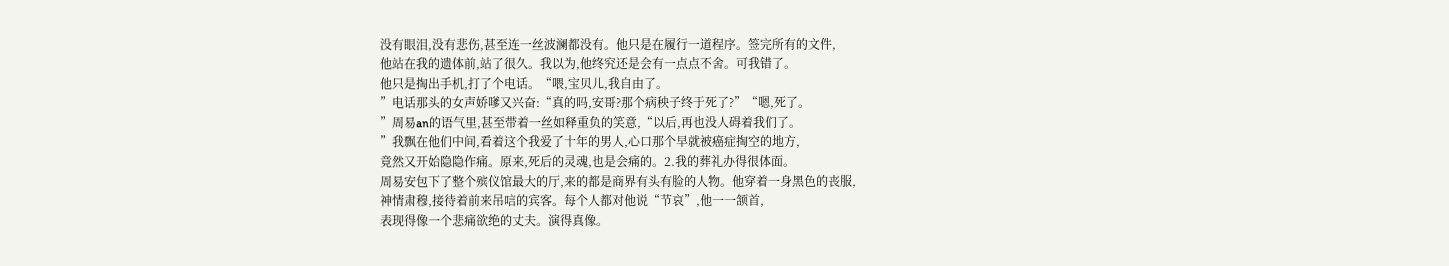没有眼泪,没有悲伤,甚至连一丝波澜都没有。他只是在履行一道程序。签完所有的文件,
他站在我的遗体前,站了很久。我以为,他终究还是会有一点点不舍。可我错了。
他只是掏出手机,打了个电话。“喂,宝贝儿,我自由了。
”电话那头的女声娇嗲又兴奋:“真的吗,安哥?那个病秧子终于死了?”“嗯,死了。
”周易an的语气里,甚至带着一丝如释重负的笑意,“以后,再也没人碍着我们了。
”我飘在他们中间,看着这个我爱了十年的男人,心口那个早就被癌症掏空的地方,
竟然又开始隐隐作痛。原来,死后的灵魂,也是会痛的。2.我的葬礼办得很体面。
周易安包下了整个殡仪馆最大的厅,来的都是商界有头有脸的人物。他穿着一身黑色的丧服,
神情肃穆,接待着前来吊唁的宾客。每个人都对他说“节哀”,他一一颔首,
表现得像一个悲痛欲绝的丈夫。演得真像。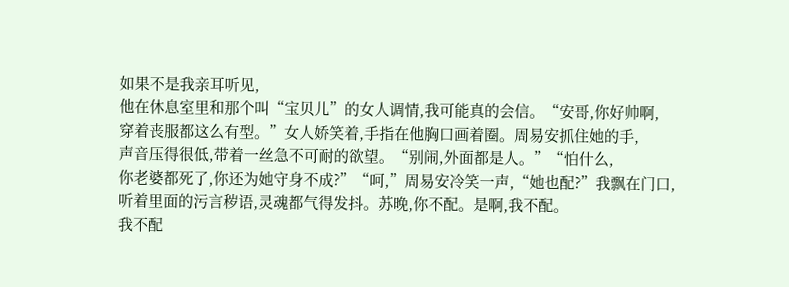如果不是我亲耳听见,
他在休息室里和那个叫“宝贝儿”的女人调情,我可能真的会信。“安哥,你好帅啊,
穿着丧服都这么有型。”女人娇笑着,手指在他胸口画着圈。周易安抓住她的手,
声音压得很低,带着一丝急不可耐的欲望。“别闹,外面都是人。”“怕什么,
你老婆都死了,你还为她守身不成?”“呵,”周易安冷笑一声,“她也配?”我飘在门口,
听着里面的污言秽语,灵魂都气得发抖。苏晚,你不配。是啊,我不配。
我不配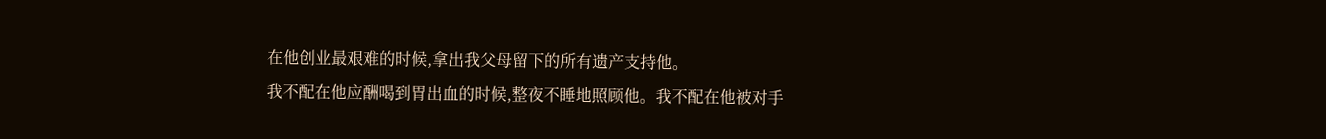在他创业最艰难的时候,拿出我父母留下的所有遗产支持他。
我不配在他应酬喝到胃出血的时候,整夜不睡地照顾他。我不配在他被对手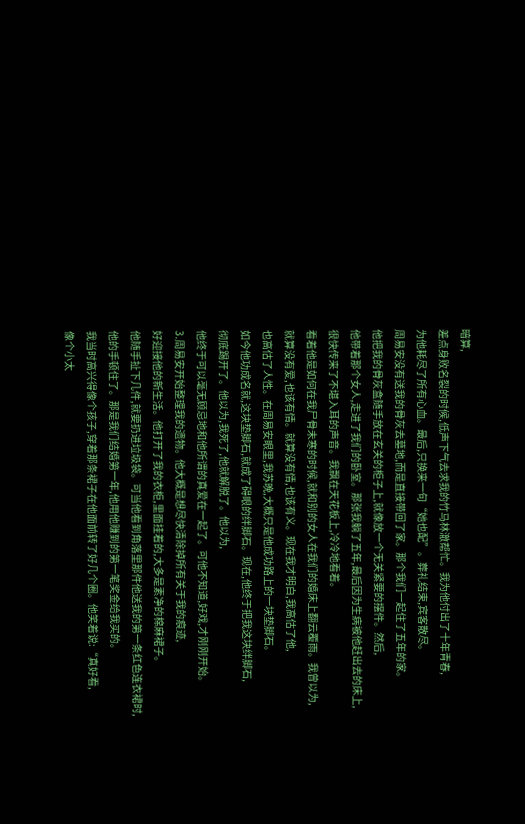暗算,
差点身败名裂的时候,低声下气去求我的竹马林澈帮忙。我为他付出了十年青春,
为他耗尽了所有心血。最后,只换来一句“她也配”。葬礼结束,宾客散尽。
周易安没有送我的骨灰去墓地,而是直接带回了家。那个我们一起住了五年的家。
他把我的骨灰盒随手放在玄关的柜子上,就像放一个无关紧要的摆件。然后,
他带着那个女人,走进了我们的卧室。那张我躺了五年,最后因为生病被他赶出去的床上,
很快传来了不堪入耳的声音。我飘在天花板上,冷冷地看着。
看着他是如何在我尸骨未寒的时候,就和别的女人在我们的婚床上翻云覆雨。我曾以为,
就算没有爱,也该有情。就算没有情,也该有义。现在我才明白,我高估了他,
也高估了人性。在周易安眼里,我苏晚,大概只是他成功路上的一块垫脚石。
如今他功成名就,这块垫脚石,就成了碍眼的绊脚石。现在,他终于把我这块绊脚石,
彻底踢开了。他以为,我死了,他就解脱了。他以为,
他终于可以毫无顾忌地和他所谓的真爱在一起了。可他不知道,好戏,才刚刚开始。
3.周易安开始整理我的遗物。他大概是想尽快清除掉所有关于我的痕迹,
好迎接他的新生活。他打开了我的衣柜,里面挂着的,大多是素净的棉麻裙子。
他随手扯下几件,就要扔进垃圾袋。可当他看到角落里那件他送我的第一条红色连衣裙时,
他的手顿住了。那是我们结婚第一年,他用他赚到的第一笔奖金给我买的。
我当时高兴得像个孩子,穿着那条裙子在他面前转了好几个圈。他笑着说:“真好看,
像个小太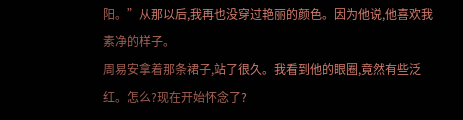阳。”从那以后,我再也没穿过艳丽的颜色。因为他说,他喜欢我素净的样子。
周易安拿着那条裙子,站了很久。我看到他的眼圈,竟然有些泛红。怎么?现在开始怀念了?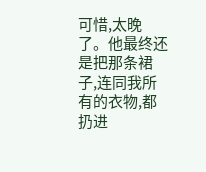可惜,太晚了。他最终还是把那条裙子,连同我所有的衣物,都扔进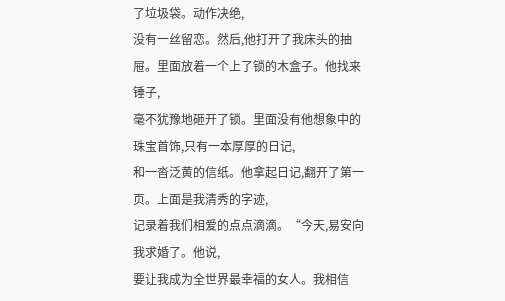了垃圾袋。动作决绝,
没有一丝留恋。然后,他打开了我床头的抽屉。里面放着一个上了锁的木盒子。他找来锤子,
毫不犹豫地砸开了锁。里面没有他想象中的珠宝首饰,只有一本厚厚的日记,
和一沓泛黄的信纸。他拿起日记,翻开了第一页。上面是我清秀的字迹,
记录着我们相爱的点点滴滴。“今天,易安向我求婚了。他说,
要让我成为全世界最幸福的女人。我相信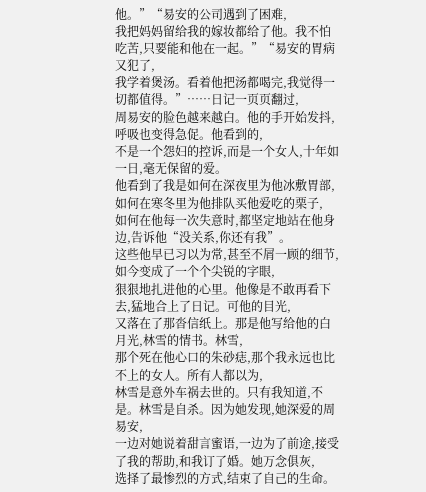他。”“易安的公司遇到了困难,
我把妈妈留给我的嫁妆都给了他。我不怕吃苦,只要能和他在一起。”“易安的胃病又犯了,
我学着煲汤。看着他把汤都喝完,我觉得一切都值得。”……日记一页页翻过,
周易安的脸色越来越白。他的手开始发抖,呼吸也变得急促。他看到的,
不是一个怨妇的控诉,而是一个女人,十年如一日,毫无保留的爱。
他看到了我是如何在深夜里为他冰敷胃部,如何在寒冬里为他排队买他爱吃的栗子,
如何在他每一次失意时,都坚定地站在他身边,告诉他“没关系,你还有我”。
这些他早已习以为常,甚至不屑一顾的细节,如今变成了一个个尖锐的字眼,
狠狠地扎进他的心里。他像是不敢再看下去,猛地合上了日记。可他的目光,
又落在了那沓信纸上。那是他写给他的白月光,林雪的情书。林雪,
那个死在他心口的朱砂痣,那个我永远也比不上的女人。所有人都以为,
林雪是意外车祸去世的。只有我知道,不是。林雪是自杀。因为她发现,她深爱的周易安,
一边对她说着甜言蜜语,一边为了前途,接受了我的帮助,和我订了婚。她万念俱灰,
选择了最惨烈的方式,结束了自己的生命。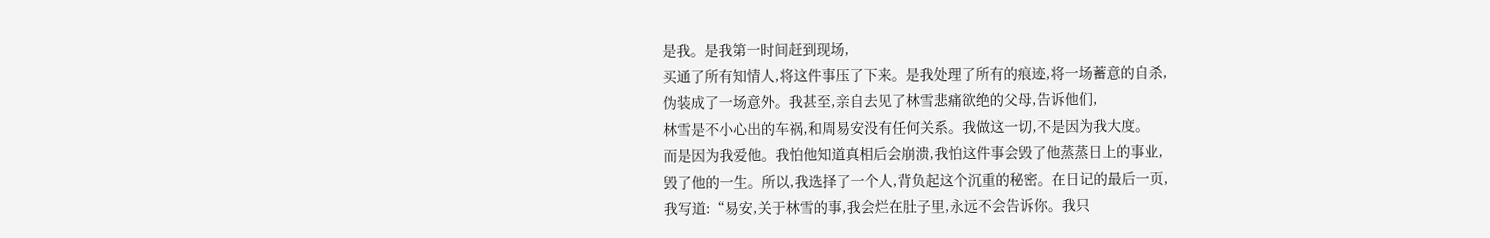是我。是我第一时间赶到现场,
买通了所有知情人,将这件事压了下来。是我处理了所有的痕迹,将一场蓄意的自杀,
伪装成了一场意外。我甚至,亲自去见了林雪悲痛欲绝的父母,告诉他们,
林雪是不小心出的车祸,和周易安没有任何关系。我做这一切,不是因为我大度。
而是因为我爱他。我怕他知道真相后会崩溃,我怕这件事会毁了他蒸蒸日上的事业,
毁了他的一生。所以,我选择了一个人,背负起这个沉重的秘密。在日记的最后一页,
我写道:“易安,关于林雪的事,我会烂在肚子里,永远不会告诉你。我只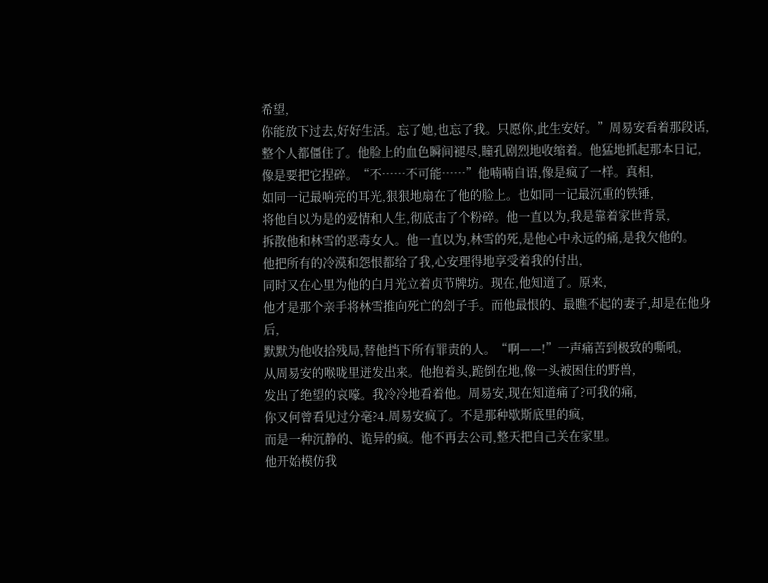希望,
你能放下过去,好好生活。忘了她,也忘了我。只愿你,此生安好。”周易安看着那段话,
整个人都僵住了。他脸上的血色瞬间褪尽,瞳孔剧烈地收缩着。他猛地抓起那本日记,
像是要把它捏碎。“不……不可能……”他喃喃自语,像是疯了一样。真相,
如同一记最响亮的耳光,狠狠地扇在了他的脸上。也如同一记最沉重的铁锤,
将他自以为是的爱情和人生,彻底击了个粉碎。他一直以为,我是靠着家世背景,
拆散他和林雪的恶毒女人。他一直以为,林雪的死,是他心中永远的痛,是我欠他的。
他把所有的冷漠和怨恨都给了我,心安理得地享受着我的付出,
同时又在心里为他的白月光立着贞节牌坊。现在,他知道了。原来,
他才是那个亲手将林雪推向死亡的刽子手。而他最恨的、最瞧不起的妻子,却是在他身后,
默默为他收拾残局,替他挡下所有罪责的人。“啊——!”一声痛苦到极致的嘶吼,
从周易安的喉咙里迸发出来。他抱着头,跪倒在地,像一头被困住的野兽,
发出了绝望的哀嚎。我冷冷地看着他。周易安,现在知道痛了?可我的痛,
你又何曾看见过分毫?4.周易安疯了。不是那种歇斯底里的疯,
而是一种沉静的、诡异的疯。他不再去公司,整天把自己关在家里。
他开始模仿我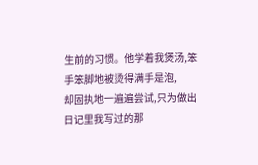生前的习惯。他学着我煲汤,笨手笨脚地被烫得满手是泡,
却固执地一遍遍尝试,只为做出日记里我写过的那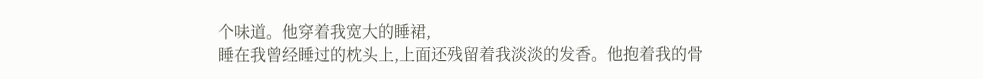个味道。他穿着我宽大的睡裙,
睡在我曾经睡过的枕头上,上面还残留着我淡淡的发香。他抱着我的骨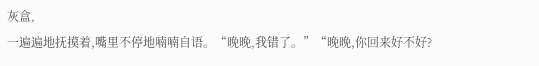灰盒,
一遍遍地抚摸着,嘴里不停地喃喃自语。“晚晚,我错了。”“晚晚,你回来好不好?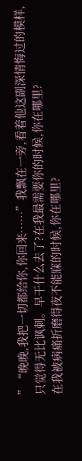”“晚晚,我把一切都给你,你回来……”我飘在一旁,看着他这副深情悔过的模样,
只觉得无比讽刺。早干什么去了?在我最需要你的时候,你在哪里?
在我被病痛折磨得夜不能寐的时候,你在哪里?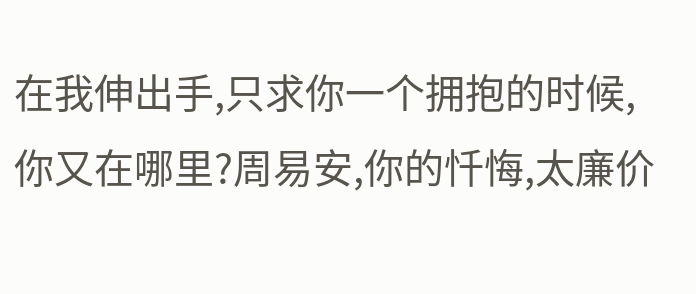在我伸出手,只求你一个拥抱的时候,
你又在哪里?周易安,你的忏悔,太廉价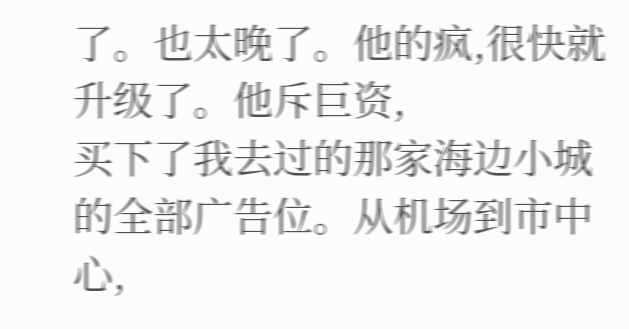了。也太晚了。他的疯,很快就升级了。他斥巨资,
买下了我去过的那家海边小城的全部广告位。从机场到市中心,